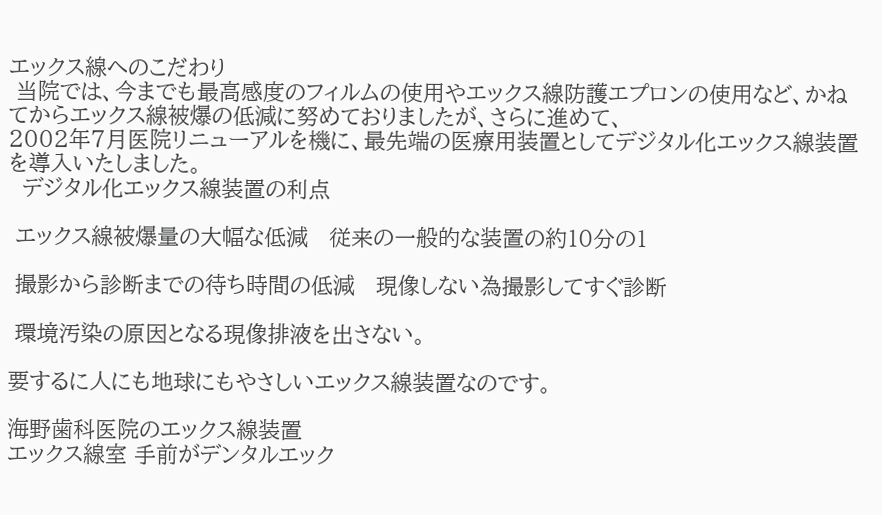エックス線へのこだわり
 当院では、今までも最高感度のフィルムの使用やエックス線防護エプロンの使用など、かねてからエックス線被爆の低減に努めておりましたが、さらに進めて、
2002年7月医院リニューアルを機に、最先端の医療用装置としてデジタル化エックス線装置を導入いたしました。
  デジタル化エックス線装置の利点

 エックス線被爆量の大幅な低減   従来の一般的な装置の約10分の1

 撮影から診断までの待ち時間の低減   現像しない為撮影してすぐ診断

 環境汚染の原因となる現像排液を出さない。

要するに人にも地球にもやさしいエックス線装置なのです。

海野歯科医院のエックス線装置
エックス線室 手前がデンタルエック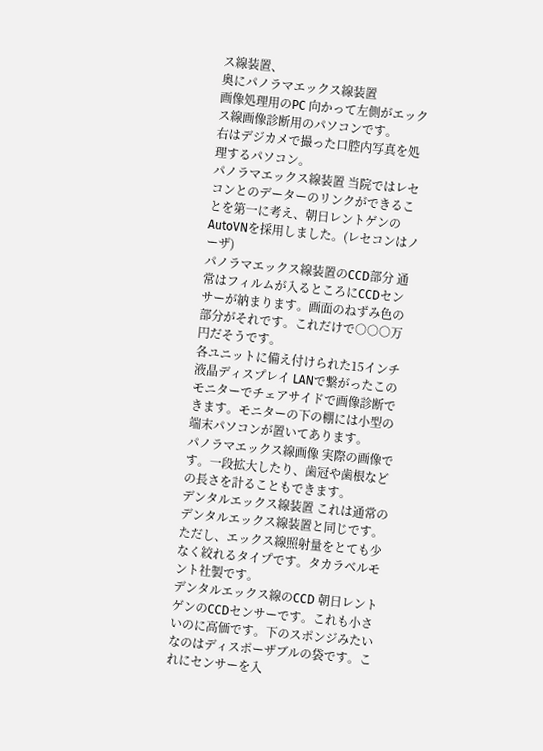ス線装置、
奥にパノラマエックス線装置
画像処理用のPC 向かって左側がエックス線画像診断用のパソコンです。
右はデジカメで撮った口腔内写真を処理するパソコン。
パノラマエックス線装置 当院ではレセコンとのデーターのリンクができることを第一に考え、朝日レントゲンのAutoVNを採用しました。(レセコンはノーザ)
パノラマエックス線装置のCCD部分 通常はフィルムが入るところにCCDセンサーが納まります。画面のねずみ色の部分がそれです。これだけで○○○万円だそうです。
各ユニットに備え付けられた15インチ液晶ディスプレイ LANで繋がったこのモニターでチェアサイドで画像診断できます。モニターの下の棚には小型の端末パソコンが置いてあります。
パノラマエックス線画像 実際の画像です。一段拡大したり、歯冠や歯根などの長さを計ることもできます。
デンタルエックス線装置 これは通常のデンタルエックス線装置と同じです。ただし、エックス線照射量をとても少なく絞れるタイプです。タカラベルモント社製です。
デンタルエックス線のCCD 朝日レントゲンのCCDセンサーです。これも小さいのに高価です。下のスポンジみたいなのはディスポーザブルの袋です。これにセンサーを入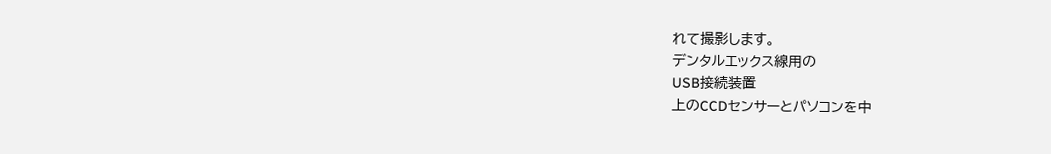れて撮影します。
デンタルエックス線用の
USB接続装置
上のCCDセンサーとパソコンを中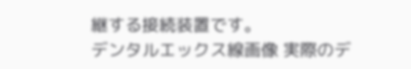継する接続装置です。
デンタルエックス線画像 実際のデ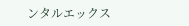ンタルエックス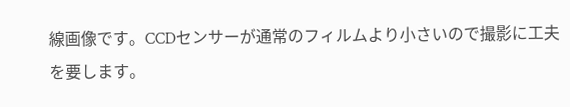線画像です。CCDセンサーが通常のフィルムより小さいので撮影に工夫を要します。